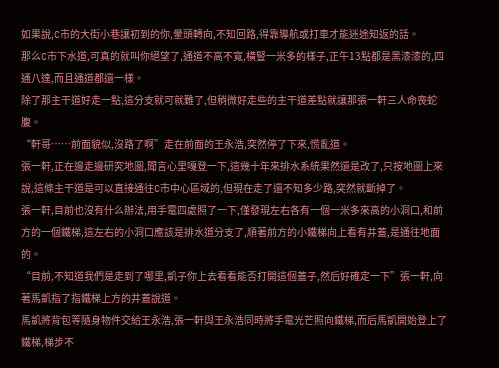如果說,C市的大街小巷讓初到的你,暈頭轉向,不知回路,得靠導航或打車才能迷途知返的話。
那么C市下水道,可真的就叫你絕望了,通道不高不寬,橫豎一米多的樣子,正午13點都是黑漆漆的,四通八達,而且通道都還一樣。
除了那主干道好走一點,這分支就可就難了,但稍微好走些的主干道差點就讓那張一軒三人命喪蛇腹。
“軒哥……前面貌似,沒路了啊”走在前面的王永浩,突然停了下來,慌亂道。
張一軒,正在邊走邊研究地圖,聞言心里嘎登一下,這幾十年來排水系統果然還是改了,只按地圖上來說,這條主干道是可以直接通往C市中心區域的,但現在走了還不知多少路,突然就斷掉了。
張一軒,目前也沒有什么辦法,用手電四處照了一下,僅發現左右各有一個一米多來高的小洞口,和前方的一個鐵梯,這左右的小洞口應該是排水道分支了,順著前方的小鐵梯向上看有井蓋,是通往地面的。
“目前,不知道我們是走到了哪里,凱子你上去看看能否打開這個蓋子,然后好確定一下”張一軒,向著馬凱指了指鐵梯上方的井蓋說道。
馬凱將背包等隨身物件交給王永浩,張一軒與王永浩同時將手電光芒照向鐵梯,而后馬凱開始登上了鐵梯,梯步不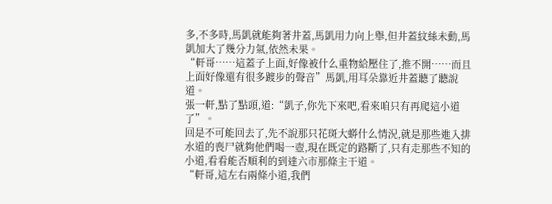多,不多時,馬凱就能夠著井蓋,馬凱用力向上舉,但井蓋紋絲未動,馬凱加大了幾分力氣,依然未果。
“軒哥……這蓋子上面,好像被什么重物給壓住了,推不開……而且上面好像還有很多踱步的聲音”馬凱,用耳朵靠近井蓋聽了聽說道。
張一軒,點了點頭,道:“凱子,你先下來吧,看來咱只有再爬這小道了”。
回是不可能回去了,先不說那只花斑大蟒什么情況,就是那些進入排水道的喪尸就夠他們喝一壺,現在既定的路斷了,只有走那些不知的小道,看看能否順利的到達六市那條主干道。
“軒哥,這左右兩條小道,我們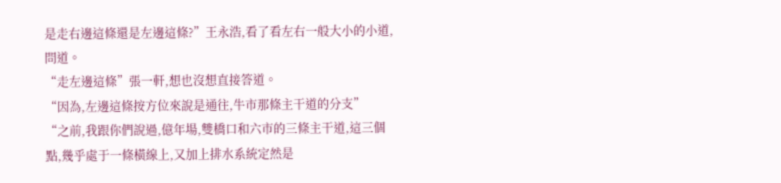是走右邊這條還是左邊這條?”王永浩,看了看左右一般大小的小道,問道。
“走左邊這條”張一軒,想也沒想直接答道。
“因為,左邊這條按方位來說是通往,牛市那條主干道的分支”
“之前,我跟你們說過,億年場,雙橋口和六市的三條主干道,這三個點,幾乎處于一條橫線上,又加上排水系統定然是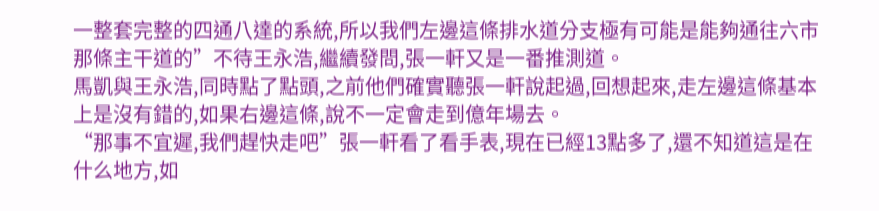一整套完整的四通八達的系統,所以我們左邊這條排水道分支極有可能是能夠通往六市那條主干道的”不待王永浩,繼續發問,張一軒又是一番推測道。
馬凱與王永浩,同時點了點頭,之前他們確實聽張一軒說起過,回想起來,走左邊這條基本上是沒有錯的,如果右邊這條,說不一定會走到億年場去。
“那事不宜遲,我們趕快走吧”張一軒看了看手表,現在已經13點多了,還不知道這是在什么地方,如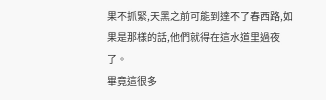果不抓緊,天黑之前可能到達不了春西路,如果是那樣的話,他們就得在這水道里過夜了。
畢竟這很多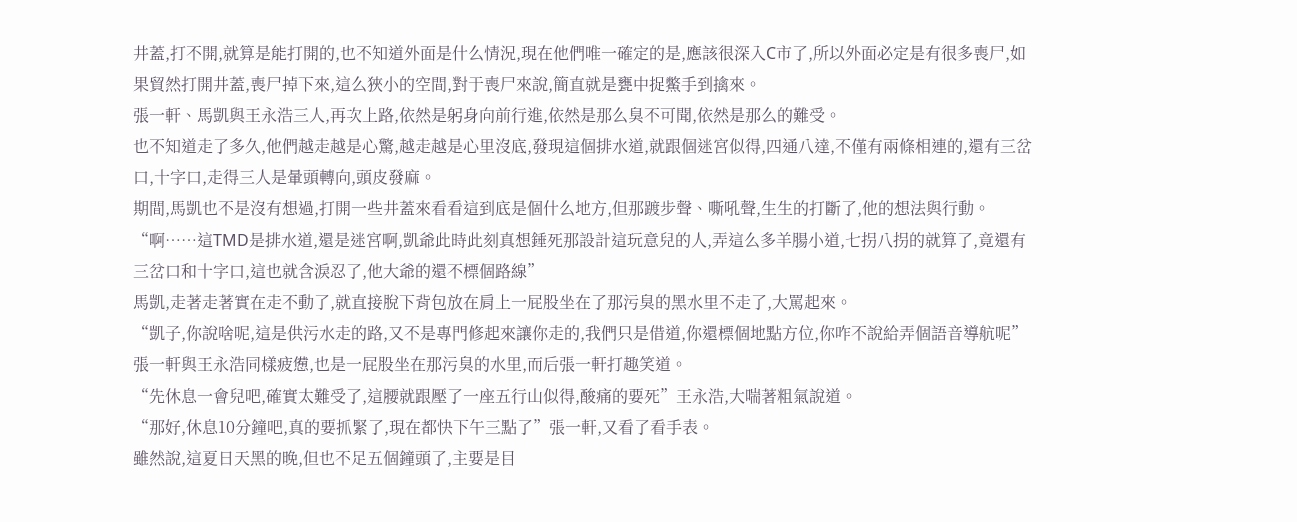井蓋,打不開,就算是能打開的,也不知道外面是什么情況,現在他們唯一確定的是,應該很深入C市了,所以外面必定是有很多喪尸,如果貿然打開井蓋,喪尸掉下來,這么狹小的空間,對于喪尸來說,簡直就是甕中捉鱉手到擒來。
張一軒、馬凱與王永浩三人,再次上路,依然是躬身向前行進,依然是那么臭不可聞,依然是那么的難受。
也不知道走了多久,他們越走越是心驚,越走越是心里沒底,發現這個排水道,就跟個迷宮似得,四通八達,不僅有兩條相連的,還有三岔口,十字口,走得三人是暈頭轉向,頭皮發麻。
期間,馬凱也不是沒有想過,打開一些井蓋來看看這到底是個什么地方,但那踱步聲、嘶吼聲,生生的打斷了,他的想法與行動。
“啊……這TMD是排水道,還是迷宮啊,凱爺此時此刻真想錘死那設計這玩意兒的人,弄這么多羊腸小道,七拐八拐的就算了,竟還有三岔口和十字口,這也就含淚忍了,他大爺的還不標個路線”
馬凱,走著走著實在走不動了,就直接脫下背包放在肩上一屁股坐在了那污臭的黑水里不走了,大罵起來。
“凱子,你說啥呢,這是供污水走的路,又不是專門修起來讓你走的,我們只是借道,你還標個地點方位,你咋不說給弄個語音導航呢”
張一軒與王永浩同樣疲憊,也是一屁股坐在那污臭的水里,而后張一軒打趣笑道。
“先休息一會兒吧,確實太難受了,這腰就跟壓了一座五行山似得,酸痛的要死”王永浩,大喘著粗氣說道。
“那好,休息10分鐘吧,真的要抓緊了,現在都快下午三點了”張一軒,又看了看手表。
雖然說,這夏日天黑的晚,但也不足五個鐘頭了,主要是目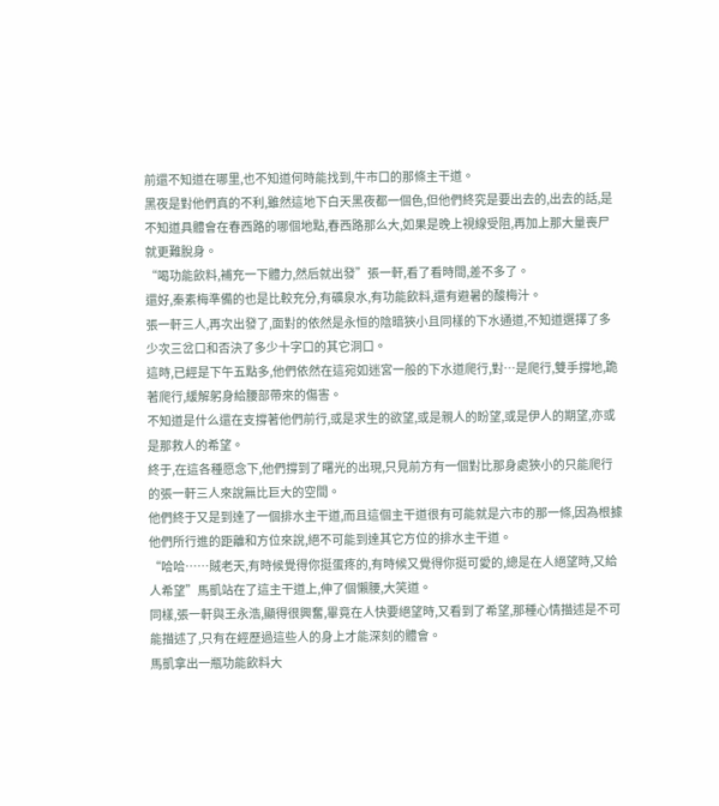前還不知道在哪里,也不知道何時能找到,牛市口的那條主干道。
黑夜是對他們真的不利,雖然這地下白天黑夜都一個色,但他們終究是要出去的,出去的話,是不知道具體會在春西路的哪個地點,春西路那么大,如果是晚上視線受阻,再加上那大量喪尸就更難脫身。
“喝功能飲料,補充一下體力,然后就出發”張一軒,看了看時間,差不多了。
還好,秦素梅準備的也是比較充分,有礦泉水,有功能飲料,還有避暑的酸梅汁。
張一軒三人,再次出發了,面對的依然是永恒的陰暗狹小且同樣的下水通道,不知道選擇了多少次三岔口和否決了多少十字口的其它洞口。
這時,已經是下午五點多,他們依然在這宛如迷宮一般的下水道爬行,對…是爬行,雙手撐地,跪著爬行,緩解躬身給腰部帶來的傷害。
不知道是什么還在支撐著他們前行,或是求生的欲望,或是親人的盼望,或是伊人的期望,亦或是那救人的希望。
終于,在這各種愿念下,他們撐到了曙光的出現,只見前方有一個對比那身處狹小的只能爬行的張一軒三人來說無比巨大的空間。
他們終于又是到達了一個排水主干道,而且這個主干道很有可能就是六市的那一條,因為根據他們所行進的距離和方位來說,絕不可能到達其它方位的排水主干道。
“哈哈……賊老天,有時候覺得你挺蛋疼的,有時候又覺得你挺可愛的,總是在人絕望時,又給人希望”馬凱站在了這主干道上,伸了個懶腰,大笑道。
同樣,張一軒與王永浩,顯得很興奮,畢竟在人快要絕望時,又看到了希望,那種心情描述是不可能描述了,只有在經歷過這些人的身上才能深刻的體會。
馬凱拿出一瓶功能飲料大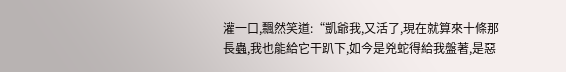灌一口,飄然笑道:“凱爺我,又活了,現在就算來十條那長蟲,我也能給它干趴下,如今是兇蛇得給我盤著,是惡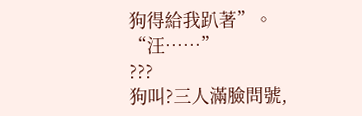狗得給我趴著”。
“汪……”
???
狗叫?三人滿臉問號,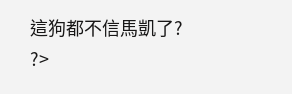這狗都不信馬凱了?
?>